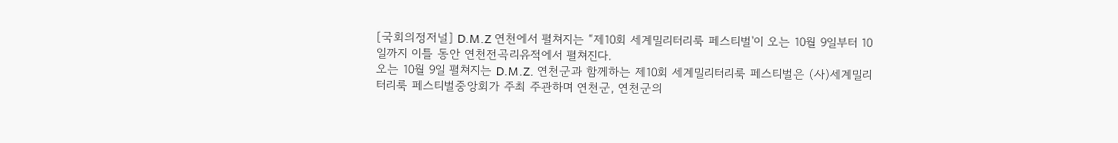[국회의정저널] D.M.Z 연천에서 펼쳐지는 “제10회 세계밀리터리룩 페스티벌'이 오는 10월 9일부터 10일까지 이틀 동안 연천전곡리유적에서 펼쳐진다.
오는 10월 9일 펼쳐지는 D.M.Z. 연천군과 함께하는 제10회 세계밀리터리룩 페스티벌은 (사)세계밀리터리룩 페스티벌중앙회가 주최 주관하며 연천군, 연천군의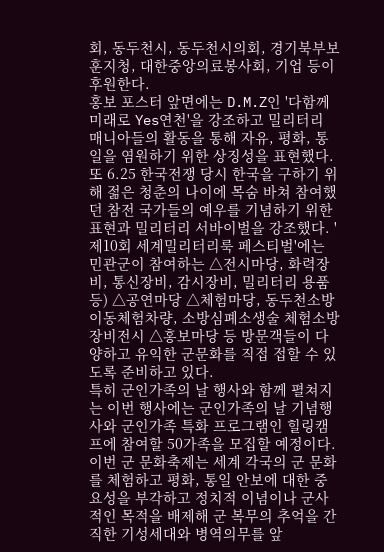회, 동두천시, 동두천시의회, 경기북부보훈지청, 대한중앙의료봉사회, 기업 등이 후원한다.
홍보 포스터 앞면에는 D.M.Z인 '다함께 미래로 Yes연천'을 강조하고 밀리터리 매니아들의 활동을 통해 자유, 평화, 통일을 염원하기 위한 상징성을 표현했다.
또 6.25 한국전쟁 당시 한국을 구하기 위해 젊은 청춘의 나이에 목숨 바쳐 참여했던 참전 국가들의 예우를 기념하기 위한 표현과 밀리터리 서바이벌을 강조했다. '제10회 세계밀리터리룩 페스티벌'에는 민관군이 참여하는 △전시마당, 화력장비, 통신장비, 감시장비, 밀리터리 용품 등) △공연마당 △체험마당, 동두천소방 이동체험차량, 소방심폐소생술 체험소방장비전시 △홍보마당 등 방문객들이 다양하고 유익한 군문화를 직접 접할 수 있도록 준비하고 있다.
특히 군인가족의 날 행사와 함께 펼쳐지는 이번 행사에는 군인가족의 날 기념행사와 군인가족 특화 프로그램인 힐링캠프에 참여할 50가족을 모집할 예정이다.
이번 군 문화축제는 세계 각국의 군 문화를 체험하고 평화, 통일 안보에 대한 중요성을 부각하고 정치적 이념이나 군사적인 목적을 배제해 군 복무의 추억을 간직한 기성세대와 병역의무를 앞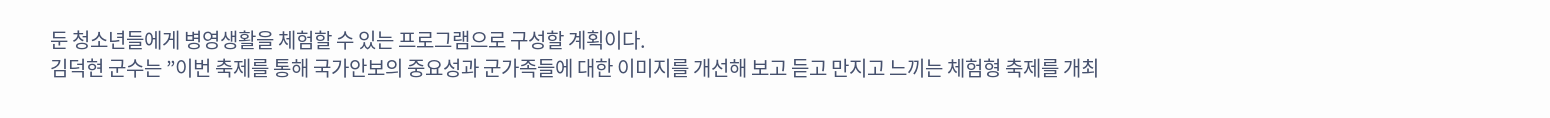둔 청소년들에게 병영생활을 체험할 수 있는 프로그램으로 구성할 계획이다.
김덕현 군수는 ”이번 축제를 통해 국가안보의 중요성과 군가족들에 대한 이미지를 개선해 보고 듣고 만지고 느끼는 체험형 축제를 개최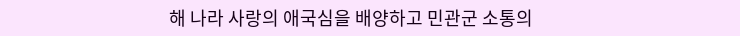해 나라 사랑의 애국심을 배양하고 민관군 소통의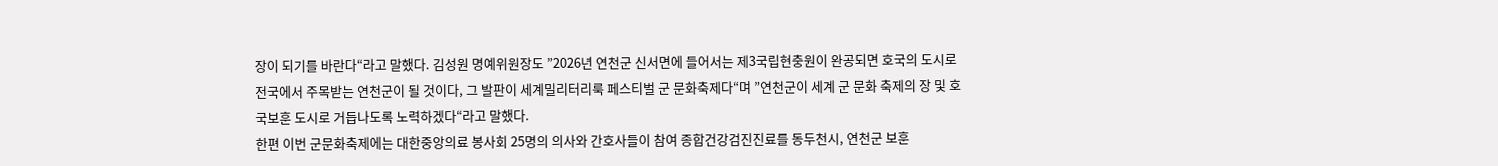장이 되기를 바란다“라고 말했다. 김성원 명예위원장도 ”2026년 연천군 신서면에 들어서는 제3국립현충원이 완공되면 호국의 도시로 전국에서 주목받는 연천군이 될 것이다, 그 발판이 세계밀리터리룩 페스티벌 군 문화축제다“며 ”연천군이 세계 군 문화 축제의 장 및 호국보훈 도시로 거듭나도록 노력하겠다“라고 말했다.
한편 이번 군문화축제에는 대한중앙의료 봉사회 25명의 의사와 간호사들이 참여 종합건강검진진료를 동두천시, 연천군 보훈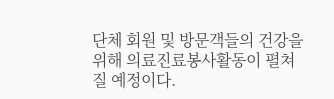단체 회원 및 방문객들의 건강을 위해 의료진료봉사활동이 펼쳐질 예정이다.